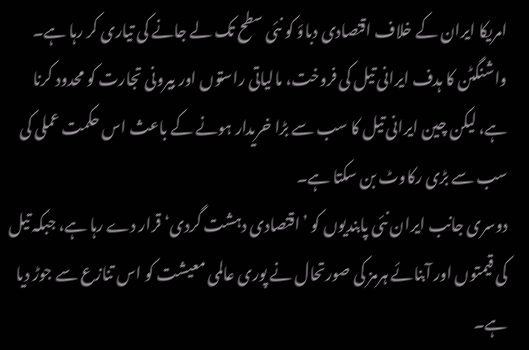امریکا ایران کے خلاف اقتصادی دباؤ کو نئی سطح تک لے جانے کی تیاری کر رہا ہے۔
واشنگٹن کا ہدف ایرانی تیل کی فروخت، مالیاتی راستوں اور بیرونی تجارت کو محدود کرنا ہے، لیکن چین ایرانی تیل کا سب سے بڑا خریدار ہونے کے باعث اس حکمت عملی کی سب سے بڑی رکاوٹ بن سکتا ہے۔
دوسری جانب ایران نئی پابندیوں کو ’اقتصادی دہشت گردی‘ قرار دے رہا ہے، جبکہ تیل کی قیمتوں اور آبنائے ہرمز کی صورتحال نے پوری عالمی معیشت کو اس تنازع سے جوڑ دیا ہے۔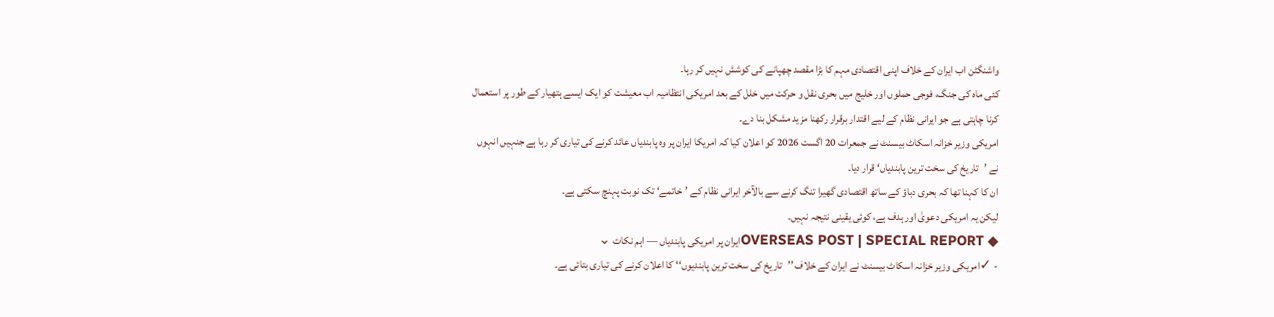واشنگٹن اب ایران کے خلاف اپنی اقتصادی مہم کا بڑا مقصد چھپانے کی کوشش نہیں کر رہا۔
کئی ماہ کی جنگ، فوجی حملوں اور خلیج میں بحری نقل و حرکت میں خلل کے بعد امریکی انتظامیہ اب معیشت کو ایک ایسے ہتھیار کے طور پر استعمال کرنا چاہتی ہے جو ایرانی نظام کے لیے اقتدار برقرار رکھنا مزید مشکل بنا دے۔
امریکی وزیر خزانہ اسکاٹ بیسنٹ نے جمعرات 20 اگست 2026 کو اعلان کیا کہ امریکا ایران پر وہ پابندیاں عائد کرنے کی تیاری کر رہا ہے جنہیں انہوں نے ’تاریخ کی سخت ترین پابندیاں‘ قرار دیا۔
ان کا کہنا تھا کہ بحری دباؤ کے ساتھ اقتصادی گھیرا تنگ کرنے سے بالآخر ایرانی نظام کے ’خاتمے‘ تک نوبت پہنچ سکتی ہے۔
لیکن یہ امریکی دعویٰ اور ہدف ہے، کوئی یقینی نتیجہ نہیں۔
◆ OVERSEAS POST | SPECIAL REPORTایران پر امریکی پابندیاں — اہم نکات ⌄
- ✓امریکی وزیر خزانہ اسکاٹ بیسنٹ نے ایران کے خلاف ’’تاریخ کی سخت ترین پابندیوں‘‘ کا اعلان کرنے کی تیاری بتائی ہے۔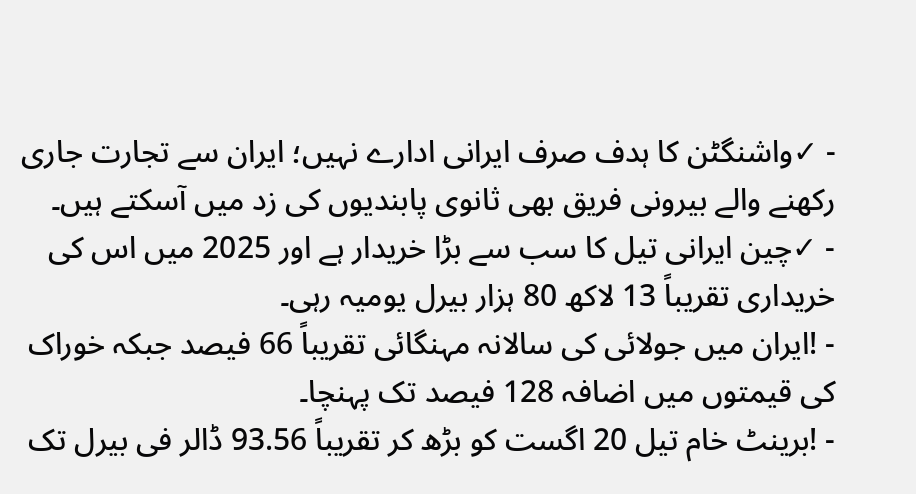- ✓واشنگٹن کا ہدف صرف ایرانی ادارے نہیں؛ ایران سے تجارت جاری رکھنے والے بیرونی فریق بھی ثانوی پابندیوں کی زد میں آسکتے ہیں۔
- ✓چین ایرانی تیل کا سب سے بڑا خریدار ہے اور 2025 میں اس کی خریداری تقریباً 13 لاکھ 80 ہزار بیرل یومیہ رہی۔
- !ایران میں جولائی کی سالانہ مہنگائی تقریباً 66 فیصد جبکہ خوراک کی قیمتوں میں اضافہ 128 فیصد تک پہنچا۔
- !برینٹ خام تیل 20 اگست کو بڑھ کر تقریباً 93.56 ڈالر فی بیرل تک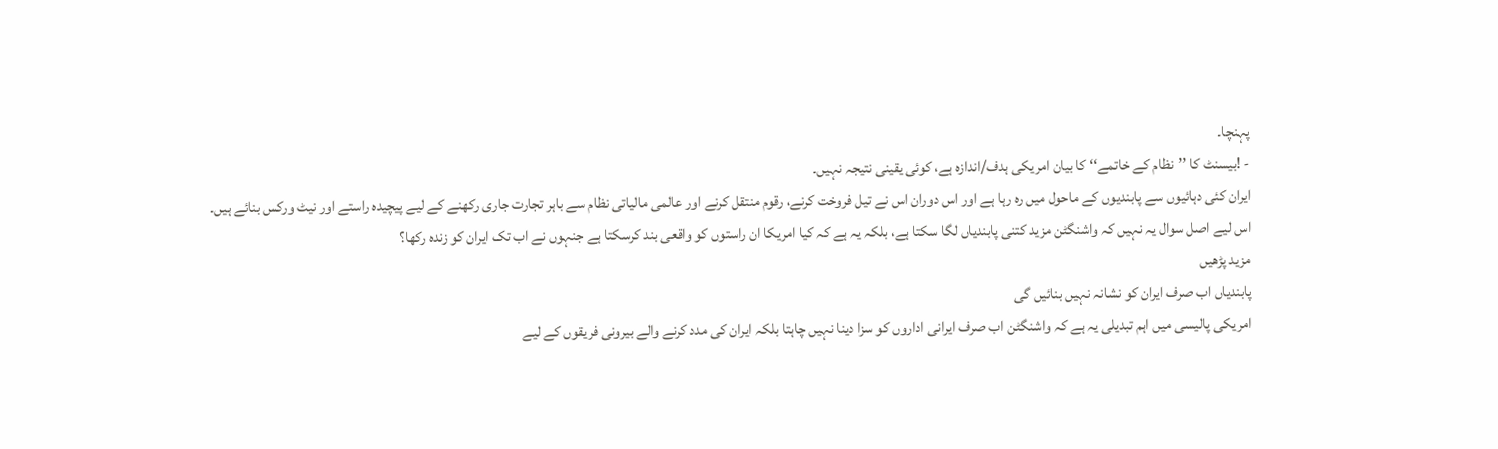پہنچا۔
- !بیسنٹ کا ’’نظام کے خاتمے‘‘ کا بیان امریکی ہدف/اندازہ ہے، کوئی یقینی نتیجہ نہیں۔
ایران کئی دہائیوں سے پابندیوں کے ماحول میں رہ رہا ہے اور اس دوران اس نے تیل فروخت کرنے، رقوم منتقل کرنے اور عالمی مالیاتی نظام سے باہر تجارت جاری رکھنے کے لیے پیچیدہ راستے اور نیٹ ورکس بنائے ہیں۔
اس لیے اصل سوال یہ نہیں کہ واشنگٹن مزید کتنی پابندیاں لگا سکتا ہے، بلکہ یہ ہے کہ کیا امریکا ان راستوں کو واقعی بند کرسکتا ہے جنہوں نے اب تک ایران کو زندہ رکھا؟
مزید پڑھیں
پابندیاں اب صرف ایران کو نشانہ نہیں بنائیں گی
امریکی پالیسی میں اہم تبدیلی یہ ہے کہ واشنگٹن اب صرف ایرانی اداروں کو سزا دینا نہیں چاہتا بلکہ ایران کی مدد کرنے والے بیرونی فریقوں کے لیے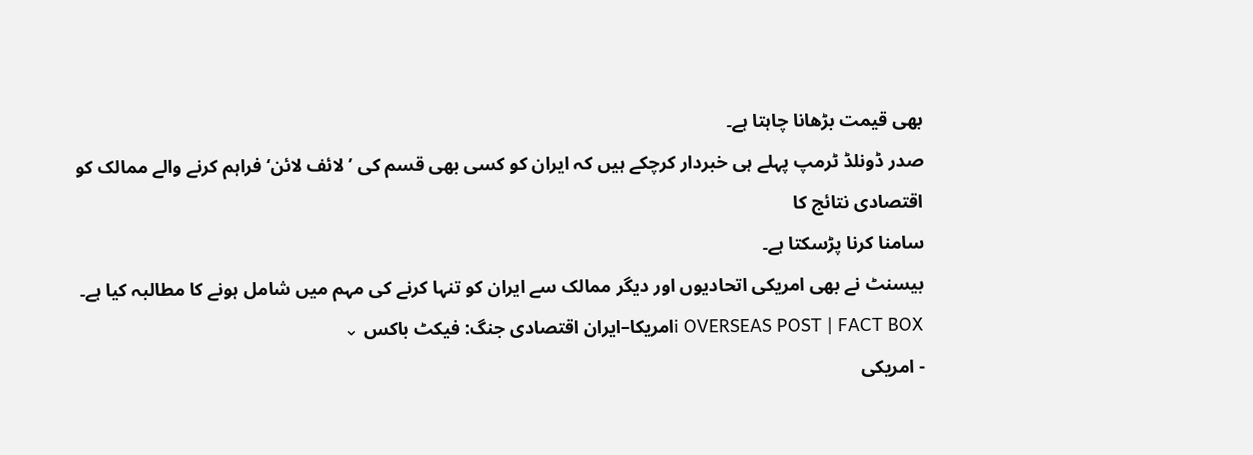بھی قیمت بڑھانا چاہتا ہے۔
صدر ڈونلڈ ٹرمپ پہلے ہی خبردار کرچکے ہیں کہ ایران کو کسی بھی قسم کی ’لائف لائن‘ فراہم کرنے والے ممالک کو اقتصادی نتائج کا
سامنا کرنا پڑسکتا ہے۔
بیسنٹ نے بھی امریکی اتحادیوں اور دیگر ممالک سے ایران کو تنہا کرنے کی مہم میں شامل ہونے کا مطالبہ کیا ہے۔
i OVERSEAS POST | FACT BOXامریکا–ایران اقتصادی جنگ: فیکٹ باکس ⌄
- امریکی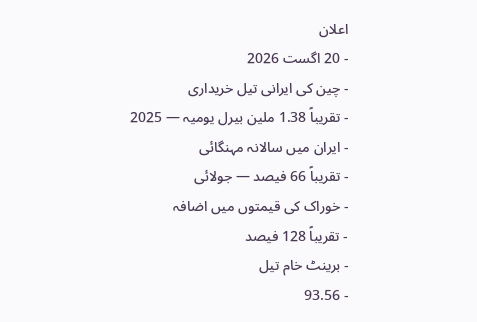اعلان
- 20 اگست 2026
- چین کی ایرانی تیل خریداری
- تقریباً 1.38 ملین بیرل یومیہ — 2025
- ایران میں سالانہ مہنگائی
- تقریباً 66 فیصد — جولائی
- خوراک کی قیمتوں میں اضافہ
- تقریباً 128 فیصد
- برینٹ خام تیل
- 93.56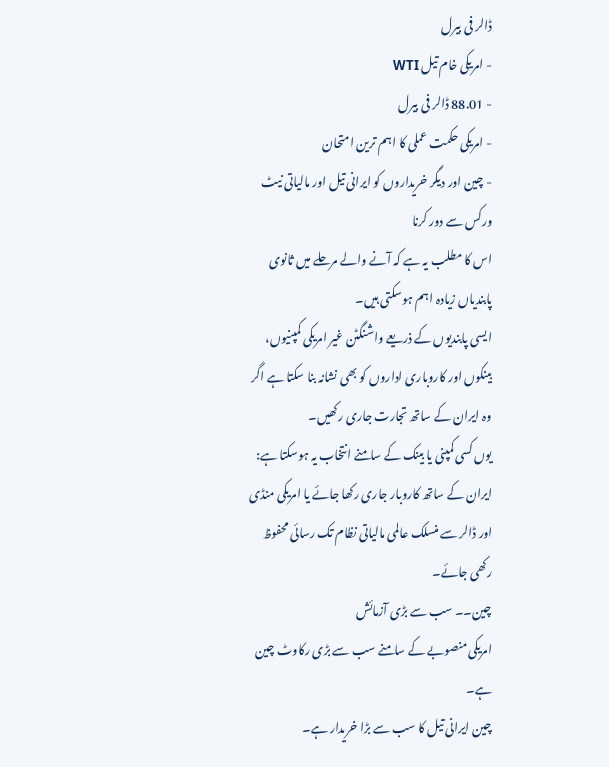ڈالر فی بیرل
- امریکی خام تیل WTI
- 88.01 ڈالر فی بیرل
- امریکی حکمت عملی کا اہم ترین امتحان
- چین اور دیگر خریداروں کو ایرانی تیل اور مالیاتی نیٹ ورکس سے دور کرنا
اس کا مطلب یہ ہے کہ آنے والے مرحلے میں ثانوی پابندیاں زیادہ اہم ہوسکتی ہیں۔
ایسی پابندیوں کے ذریعے واشنگٹن غیر امریکی کمپنیوں، بینکوں اور کاروباری اداروں کو بھی نشانہ بنا سکتا ہے اگر وہ ایران کے ساتھ تجارت جاری رکھیں۔
یوں کسی کمپنی یا بینک کے سامنے انتخاب یہ ہوسکتا ہے:
ایران کے ساتھ کاروبار جاری رکھا جائے یا امریکی منڈی اور ڈالر سے منسلک عالمی مالیاتی نظام تک رسائی محفوظ رکھی جائے۔
چین۔۔ سب سے بڑی آزمائش
امریکی منصوبے کے سامنے سب سے بڑی رکاوٹ چین ہے۔
چین ایرانی تیل کا سب سے بڑا خریدار ہے۔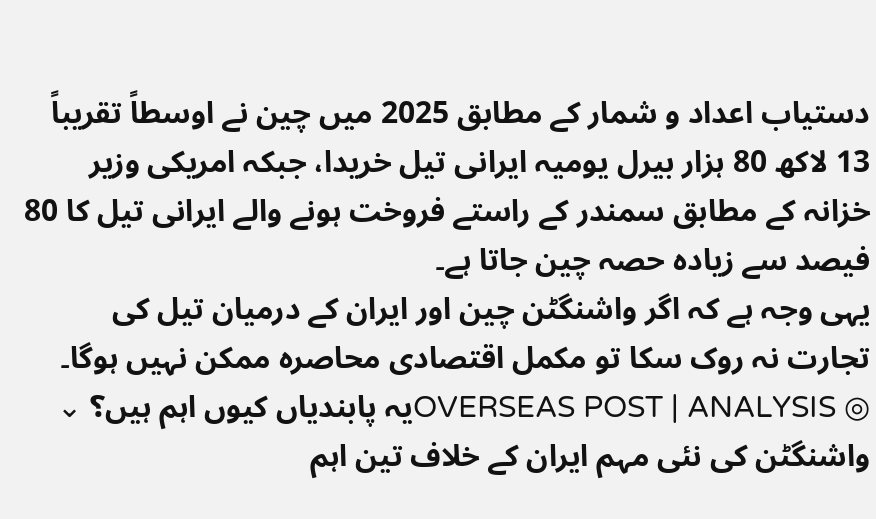دستیاب اعداد و شمار کے مطابق 2025 میں چین نے اوسطاً تقریباً 13 لاکھ 80 ہزار بیرل یومیہ ایرانی تیل خریدا، جبکہ امریکی وزیر خزانہ کے مطابق سمندر کے راستے فروخت ہونے والے ایرانی تیل کا 80 فیصد سے زیادہ حصہ چین جاتا ہے۔
یہی وجہ ہے کہ اگر واشنگٹن چین اور ایران کے درمیان تیل کی تجارت نہ روک سکا تو مکمل اقتصادی محاصرہ ممکن نہیں ہوگا۔
◎ OVERSEAS POST | ANALYSISیہ پابندیاں کیوں اہم ہیں؟ ⌄
واشنگٹن کی نئی مہم ایران کے خلاف تین اہم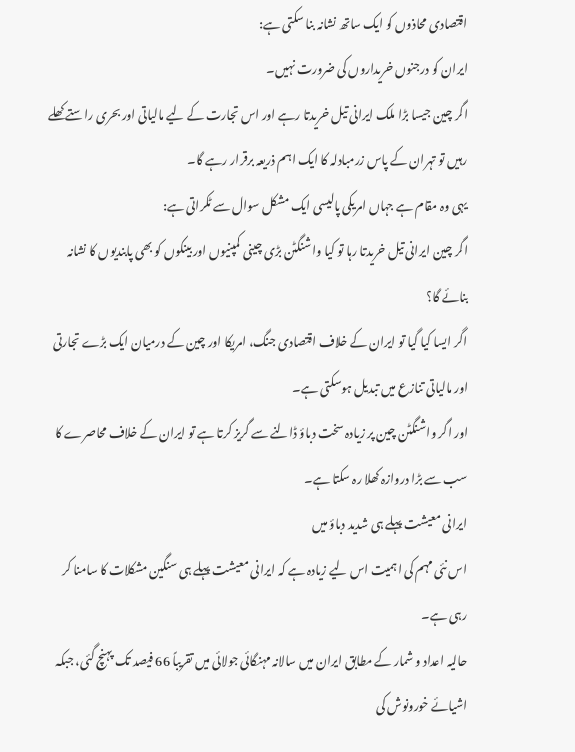اقتصادی محاذوں کو ایک ساتھ نشانہ بنا سکتی ہے:
ایران کو درجنوں خریداروں کی ضرورت نہیں۔
اگر چین جیسا بڑا ملک ایرانی تیل خریدتا رہے اور اس تجارت کے لیے مالیاتی اور بحری راستے کھلے رہیں تو تہران کے پاس زرمبادلہ کا ایک اہم ذریعہ برقرار رہے گا۔
یہی وہ مقام ہے جہاں امریکی پالیسی ایک مشکل سوال سے ٹکراتی ہے:
اگر چین ایرانی تیل خریدتا رہا تو کیا واشنگٹن بڑی چینی کمپنیوں اور بینکوں کو بھی پابندیوں کا نشانہ بنائے گا؟
اگر ایسا کیا گیا تو ایران کے خلاف اقتصادی جنگ، امریکا اور چین کے درمیان ایک بڑے تجارتی اور مالیاتی تنازع میں تبدیل ہوسکتی ہے۔
اور اگر واشنگٹن چین پر زیادہ سخت دباؤ ڈالنے سے گریز کرتا ہے تو ایران کے خلاف محاصرے کا سب سے بڑا دروازہ کھلا رہ سکتا ہے۔
ایرانی معیشت پہلے ہی شدید دباؤ میں
اس نئی مہم کی اہمیت اس لیے زیادہ ہے کہ ایرانی معیشت پہلے ہی سنگین مشکلات کا سامنا کر رہی ہے۔
حالیہ اعداد و شمار کے مطابق ایران میں سالانہ مہنگائی جولائی میں تقریباً 66 فیصد تک پہنچ گئی، جبکہ اشیائے خورونوش کی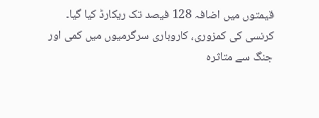قیمتوں میں اضافہ 128 فیصد تک ریکارڈ کیا گیا۔
کرنسی کی کمزوری، کاروباری سرگرمیوں میں کمی اور جنگ سے متاثرہ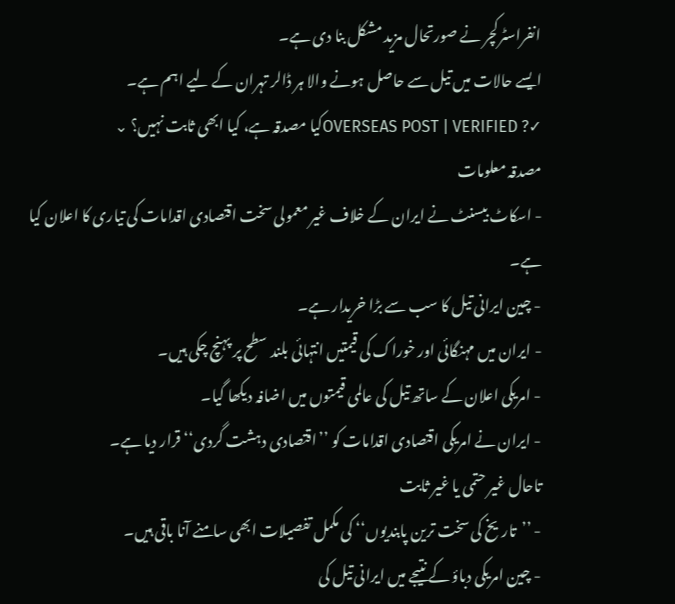انفراسٹرکچر نے صورتحال مزید مشکل بنا دی ہے۔
ایسے حالات میں تیل سے حاصل ہونے والا ہر ڈالر تہران کے لیے اہم ہے۔
✓? OVERSEAS POST | VERIFIEDکیا مصدقہ ہے، کیا ابھی ثابت نہیں؟ ⌄
مصدقہ معلومات
- اسکاٹ بیسنٹ نے ایران کے خلاف غیر معمولی سخت اقتصادی اقدامات کی تیاری کا اعلان کیا ہے۔
- چین ایرانی تیل کا سب سے بڑا خریدار ہے۔
- ایران میں مہنگائی اور خوراک کی قیمتیں انتہائی بلند سطح پر پہنچ چکی ہیں۔
- امریکی اعلان کے ساتھ تیل کی عالمی قیمتوں میں اضافہ دیکھا گیا۔
- ایران نے امریکی اقتصادی اقدامات کو ’’اقتصادی دہشت گردی‘‘ قرار دیا ہے۔
تاحال غیر حتمی یا غیر ثابت
- ’’تاریخ کی سخت ترین پابندیوں‘‘ کی مکمل تفصیلات ابھی سامنے آنا باقی ہیں۔
- چین امریکی دباؤ کے نتیجے میں ایرانی تیل کی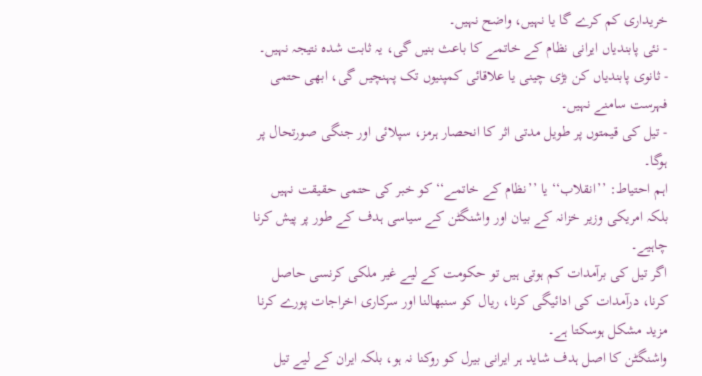خریداری کم کرے گا یا نہیں، واضح نہیں۔
- نئی پابندیاں ایرانی نظام کے خاتمے کا باعث بنیں گی، یہ ثابت شدہ نتیجہ نہیں۔
- ثانوی پابندیاں کن بڑی چینی یا علاقائی کمپنیوں تک پہنچیں گی، ابھی حتمی فہرست سامنے نہیں۔
- تیل کی قیمتوں پر طویل مدتی اثر کا انحصار ہرمز، سپلائی اور جنگی صورتحال پر ہوگا۔
اہم احتیاط: ’’انقلاب‘‘ یا ’’نظام کے خاتمے‘‘ کو خبر کی حتمی حقیقت نہیں بلکہ امریکی وزیر خزانہ کے بیان اور واشنگٹن کے سیاسی ہدف کے طور پر پیش کرنا چاہیے۔
اگر تیل کی برآمدات کم ہوتی ہیں تو حکومت کے لیے غیر ملکی کرنسی حاصل کرنا، درآمدات کی ادائیگی کرنا، ریال کو سنبھالنا اور سرکاری اخراجات پورے کرنا مزید مشکل ہوسکتا ہے۔
واشنگٹن کا اصل ہدف شاید ہر ایرانی بیرل کو روکنا نہ ہو، بلکہ ایران کے لیے تیل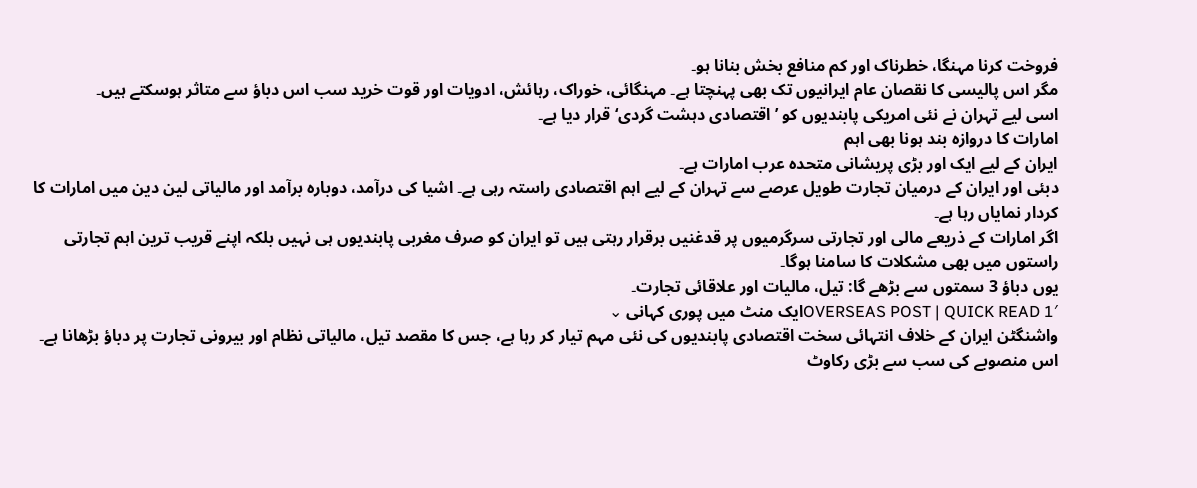فروخت کرنا مہنگا، خطرناک اور کم منافع بخش بنانا ہو۔
مگر اس پالیسی کا نقصان عام ایرانیوں تک بھی پہنچتا ہے۔ مہنگائی، خوراک، رہائش، ادویات اور قوت خرید سب اس دباؤ سے متاثر ہوسکتے ہیں۔
اسی لیے تہران نے نئی امریکی پابندیوں کو ’اقتصادی دہشت گردی‘ قرار دیا ہے۔
امارات کا دروازہ بند ہونا بھی اہم
ایران کے لیے ایک اور بڑی پریشانی متحدہ عرب امارات ہے۔
دبئی اور ایران کے درمیان تجارت طویل عرصے سے تہران کے لیے اہم اقتصادی راستہ رہی ہے۔ اشیا کی درآمد، دوبارہ برآمد اور مالیاتی لین دین میں امارات کا کردار نمایاں رہا ہے۔
اگر امارات کے ذریعے مالی اور تجارتی سرگرمیوں پر قدغنیں برقرار رہتی ہیں تو ایران کو صرف مغربی پابندیوں ہی نہیں بلکہ اپنے قریب ترین اہم تجارتی راستوں میں بھی مشکلات کا سامنا ہوگا۔
یوں دباؤ 3 سمتوں سے بڑھے گا: تیل، مالیات اور علاقائی تجارت۔
1′ OVERSEAS POST | QUICK READایک منٹ میں پوری کہانی ⌄
واشنگٹن ایران کے خلاف انتہائی سخت اقتصادی پابندیوں کی نئی مہم تیار کر رہا ہے، جس کا مقصد تیل، مالیاتی نظام اور بیرونی تجارت پر دباؤ بڑھانا ہے۔
اس منصوبے کی سب سے بڑی رکاوٹ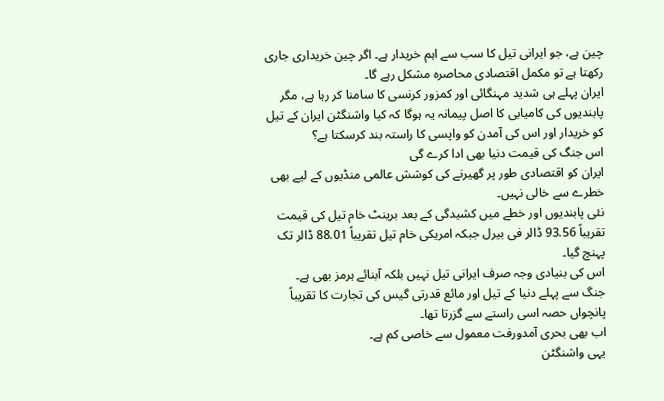چین ہے، جو ایرانی تیل کا سب سے اہم خریدار ہے۔ اگر چین خریداری جاری رکھتا ہے تو مکمل اقتصادی محاصرہ مشکل رہے گا۔
ایران پہلے ہی شدید مہنگائی اور کمزور کرنسی کا سامنا کر رہا ہے، مگر پابندیوں کی کامیابی کا اصل پیمانہ یہ ہوگا کہ کیا واشنگٹن ایران کے تیل کو خریدار اور اس کی آمدن کو واپسی کا راستہ بند کرسکتا ہے؟
اس جنگ کی قیمت دنیا بھی ادا کرے گی
ایران کو اقتصادی طور پر گھیرنے کی کوشش عالمی منڈیوں کے لیے بھی خطرے سے خالی نہیں۔
نئی پابندیوں اور خطے میں کشیدگی کے بعد برینٹ خام تیل کی قیمت تقریباً 93.56 ڈالر فی بیرل جبکہ امریکی خام تیل تقریباً 88.01 ڈالر تک پہنچ گیا۔
اس کی بنیادی وجہ صرف ایرانی تیل نہیں بلکہ آبنائے ہرمز بھی ہے۔
جنگ سے پہلے دنیا کے تیل اور مائع قدرتی گیس کی تجارت کا تقریباً پانچواں حصہ اسی راستے سے گزرتا تھا۔
اب بھی بحری آمدورفت معمول سے خاصی کم ہے۔
یہی واشنگٹن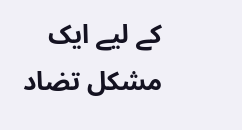کے لیے ایک مشکل تضاد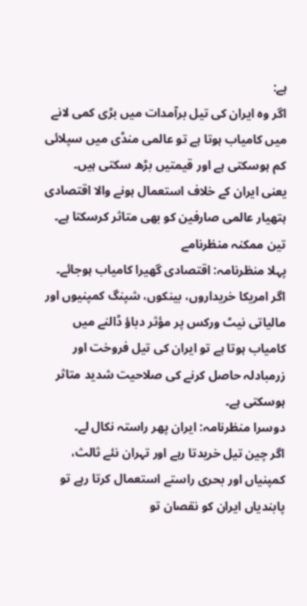ہے:
اگر وہ ایران کی تیل برآمدات میں بڑی کمی لانے میں کامیاب ہوتا ہے تو عالمی منڈی میں سپلائی کم ہوسکتی ہے اور قیمتیں بڑھ سکتی ہیں۔
یعنی ایران کے خلاف استعمال ہونے والا اقتصادی ہتھیار عالمی صارفین کو بھی متاثر کرسکتا ہے۔
تین ممکنہ منظرنامے
پہلا منظرنامہ: اقتصادی گھیرا کامیاب ہوجائے۔
اگر امریکا خریداروں، بینکوں، شپنگ کمپنیوں اور مالیاتی نیٹ ورکس پر مؤثر دباؤ ڈالنے میں کامیاب ہوتا ہے تو ایران کی تیل فروخت اور زرمبادلہ حاصل کرنے کی صلاحیت شدید متاثر ہوسکتی ہے۔
دوسرا منظرنامہ: ایران پھر راستہ نکال لے۔
اگر چین تیل خریدتا رہے اور تہران نئے ثالث، کمپنیاں اور بحری راستے استعمال کرتا رہے تو پابندیاں ایران کو نقصان تو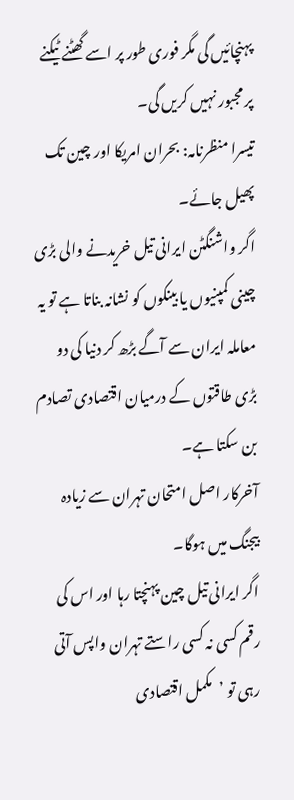پہنچائیں گی مگر فوری طور پر اسے گھٹنے ٹیکنے پر مجبور نہیں کریں گی۔
تیسرا منظرنامہ: بحران امریکا اور چین تک پھیل جائے۔
اگر واشنگٹن ایرانی تیل خریدنے والی بڑی چینی کمپنیوں یا بینکوں کو نشانہ بناتا ہے تو یہ معاملہ ایران سے آگے بڑھ کر دنیا کی دو بڑی طاقتوں کے درمیان اقتصادی تصادم بن سکتا ہے۔
آخرکار اصل امتحان تہران سے زیادہ بیجنگ میں ہوگا۔
اگر ایرانی تیل چین پہنچتا رہا اور اس کی رقم کسی نہ کسی راستے تہران واپس آتی رہی تو ’مکمل اقتصادی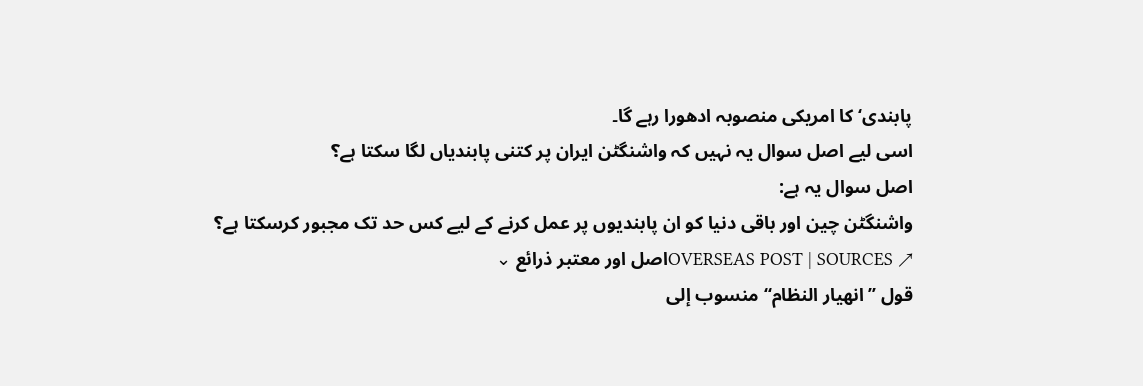پابندی‘ کا امریکی منصوبہ ادھورا رہے گا۔
اسی لیے اصل سوال یہ نہیں کہ واشنگٹن ایران پر کتنی پابندیاں لگا سکتا ہے؟
اصل سوال یہ ہے:
واشنگٹن چین اور باقی دنیا کو ان پابندیوں پر عمل کرنے کے لیے کس حد تک مجبور کرسکتا ہے؟
↗ OVERSEAS POST | SOURCESاصل اور معتبر ذرائع ⌄
قول ’’انهيار النظام‘‘ منسوب إلى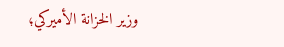وزير الخزانة الأميركي؛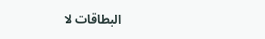البطاقات لا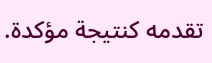تقدمه كنتيجة مؤكدة.